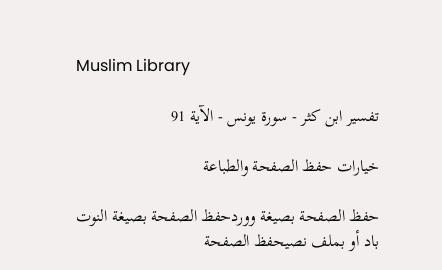Muslim Library

تفسير ابن كثر - سورة يونس - الآية 91

خيارات حفظ الصفحة والطباعة

حفظ الصفحة بصيغة ووردحفظ الصفحة بصيغة النوت باد أو بملف نصيحفظ الصفحة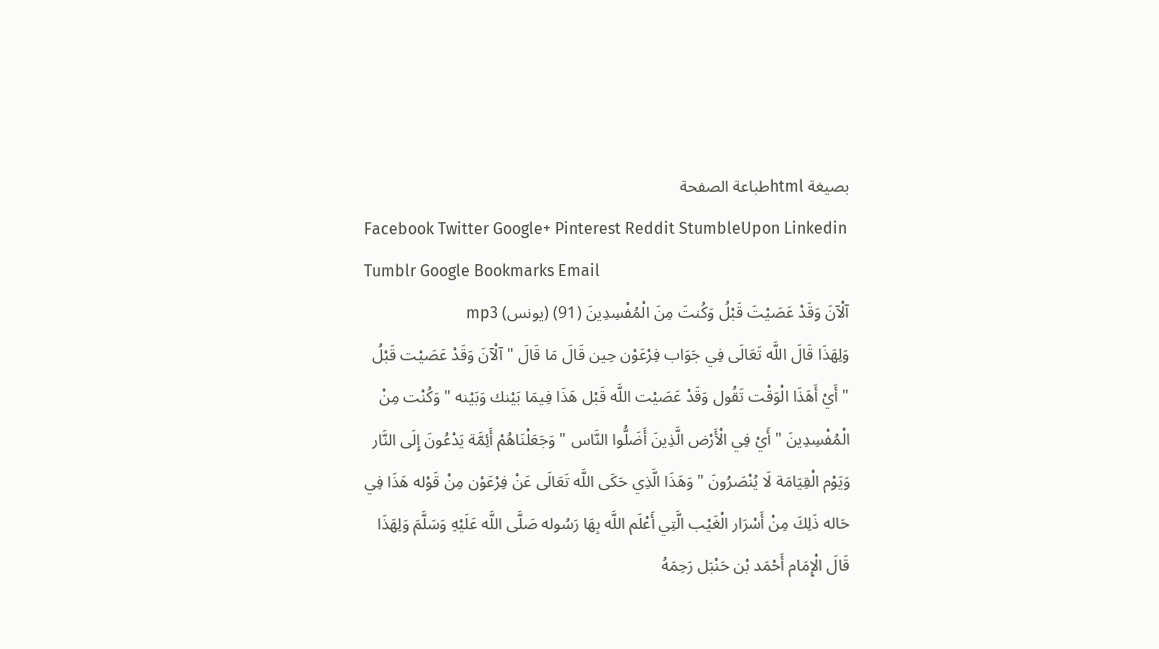بصيغة htmlطباعة الصفحة
Facebook Twitter Google+ Pinterest Reddit StumbleUpon Linkedin Tumblr Google Bookmarks Email
آلْآنَ وَقَدْ عَصَيْتَ قَبْلُ وَكُنتَ مِنَ الْمُفْسِدِينَ (91) (يونس) mp3
وَلِهَذَا قَالَ اللَّه تَعَالَى فِي جَوَاب فِرْعَوْن حِين قَالَ مَا قَالَ " آلْآنَ وَقَدْ عَصَيْت قَبْلُ " أَيْ أَهَذَا الْوَقْت تَقُول وَقَدْ عَصَيْت اللَّه قَبْل هَذَا فِيمَا بَيْنك وَبَيْنه " وَكُنْت مِنْ الْمُفْسِدِينَ " أَيْ فِي الْأَرْض الَّذِينَ أَضَلُّوا النَّاس " وَجَعَلْنَاهُمْ أَئِمَّة يَدْعُونَ إِلَى النَّار وَيَوْم الْقِيَامَة لَا يُنْصَرُونَ " وَهَذَا الَّذِي حَكَى اللَّه تَعَالَى عَنْ فِرْعَوْن مِنْ قَوْله هَذَا فِي حَاله ذَلِكَ مِنْ أَسْرَار الْغَيْب الَّتِي أَعْلَم اللَّه بِهَا رَسُوله صَلَّى اللَّه عَلَيْهِ وَسَلَّمَ وَلِهَذَا قَالَ الْإِمَام أَحْمَد بْن حَنْبَل رَحِمَهُ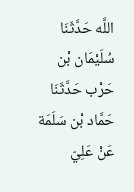اللَّه حَدَّثَنَا سُلَيْمَان بْن حَرْب حَدَّثَنَا حَمَّاد بْن سَلَمَة عَنْ عَلِيّ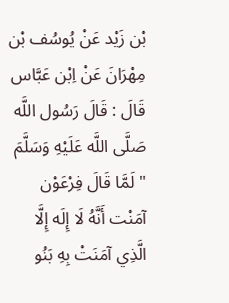بْن زَيْد عَنْ يُوسُف بْن مِهْرَانَ عَنْ اِبْن عَبَّاس قَالَ : قَالَ رَسُول اللَّه صَلَّى اللَّه عَلَيْهِ وَسَلَّمَ " لَمَّا قَالَ فِرْعَوْن آمَنْت أَنَّهُ لَا إِلَه إِلَّا الَّذِي آمَنَتْ بِهِ بَنُو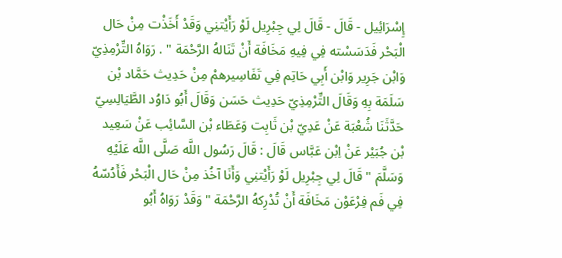إِسْرَائِيل - قَالَ - قَالَ لِي جِبْرِيل لَوْ رَأَيْتنِي وَقَدْ أَخَذْت مِنْ حَال الْبَحْر فَدَسَسْته فِي فِيهِ مَخَافَة أَنْ تَنَالهُ الرَّحْمَة " . رَوَاهُ التِّرْمِذِيّ وَابْن جَرِير وَابْن أَبِي حَاتِم فِي تَفَاسِيرهمْ مِنْ حَدِيث حَمَّاد بْن سَلَمَة بِهِ وَقَالَ التِّرْمِذِيّ حَدِيث حَسَن وَقَالَ أَبُو دَاوُد الطَّيَالِسِيّ حَدَّثَنَا شُعْبَة عَنْ عَدِيّ بْن ثَابِت وَعَطَاء بْن السَّائِب عَنْ سَعِيد بْن جُبَيْر عَنْ اِبْن عَبَّاس قَالَ : قَالَ رَسُول اللَّه صَلَّى اللَّه عَلَيْهِ وَسَلَّمَ " قَالَ لِي جِبْرِيل لَوْ رَأَيْتنِي وَأَنَا آخُذ مِنْ حَال الْبَحْر فَأَدُسّهُ فِي فَم فِرْعَوْن مَخَافَة أَنْ تُدْرِكهُ الرَّحْمَة " وَقَدْ رَوَاهُ أَبُو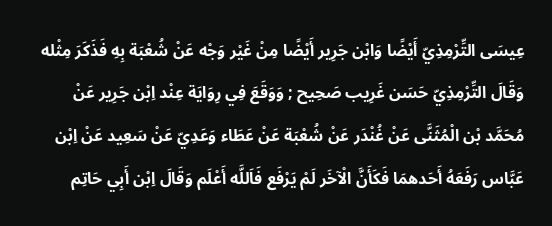عِيسَى التِّرْمِذِيّ أَيْضًا وَابْن جَرِير أَيْضًا مِنْ غَيْر وَجْه عَنْ شُعْبَة بِهِ فَذَكَرَ مِثْله وَقَالَ التِّرْمِذِيّ حَسَن غَرِيب صَحِيح ; وَوَقَعَ فِي رِوَايَة عِنْد اِبْن جَرِير عَنْ مُحَمَّد بْن الْمُثَنَّى عَنْ غُنْدَر عَنْ شُعْبَة عَنْ عَطَاء وَعَدِيّ عَنْ سَعِيد عَنْ اِبْن عَبَّاس رَفَعَهُ أَحَدهمَا فَكَأَنَّ الْآخَر لَمْ يَرْفَع فَاَللَّه أَعْلَم وَقَالَ اِبْن أَبِي حَاتِم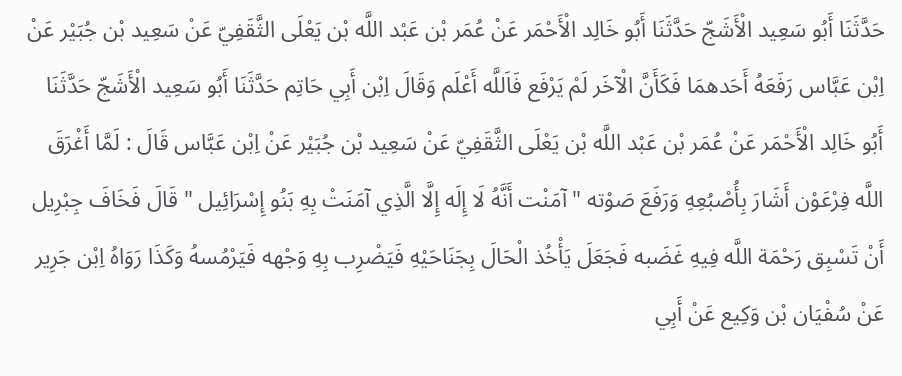حَدَّثَنَا أَبُو سَعِيد الْأَشَجّ حَدَّثَنَا أَبُو خَالِد الْأَحْمَر عَنْ عُمَر بْن عَبْد اللَّه بْن يَعْلَى الثَّقَفِيّ عَنْ سَعِيد بْن جُبَيْر عَنْ اِبْن عَبَّاس رَفَعَهُ أَحَدهمَا فَكَأَنَّ الْآخَر لَمْ يَرْفَع فَاَللَّه أَعْلَم وَقَالَ اِبْن أَبِي حَاتِم حَدَّثَنَا أَبُو سَعِيد الْأَشَجّ حَدَّثَنَا أَبُو خَالِد الْأَحْمَر عَنْ عُمَر بْن عَبْد اللَّه بْن يَعْلَى الثَّقَفِيّ عَنْ سَعِيد بْن جُبَيْر عَنْ اِبْن عَبَّاس قَالَ : لَمَّا أَغْرَقَ اللَّه فِرْعَوْن أَشَارَ بِأُصْبُعِهِ وَرَفَعَ صَوْته " آمَنْت أَنَّهُ لَا إِلَه إِلَّا الَّذِي آمَنَتْ بِهِ بَنُو إِسْرَائِيل " قَالَ فَخَافَ جِبْرِيل أَنْ تَسْبِق رَحْمَة اللَّه فِيهِ غَضَبه فَجَعَلَ يَأْخُذ الْحَالَ بِجَنَاحَيْهِ فَيَضْرِب بِهِ وَجْهه فَيَرْمُسهُ وَكَذَا رَوَاهُ اِبْن جَرِير عَنْ سُفْيَان بْن وَكِيع عَنْ أَبِي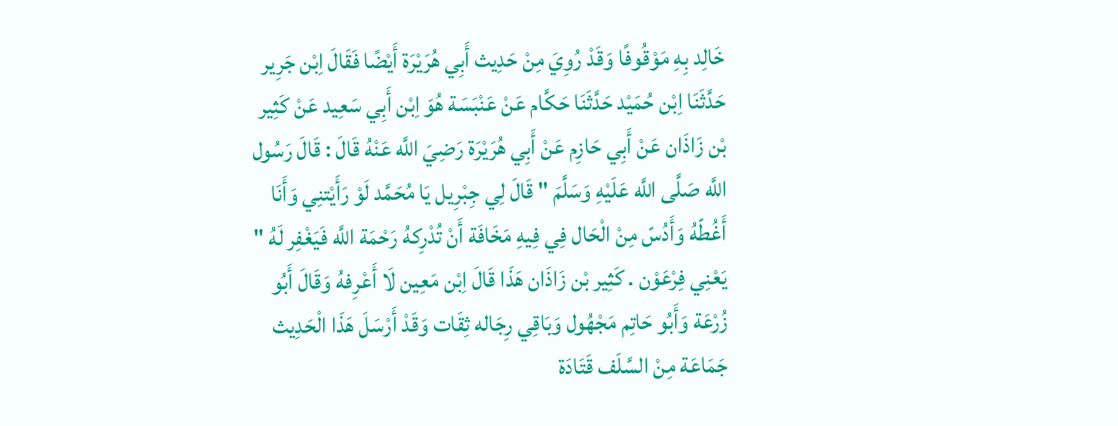خَالِد بِهِ مَوْقُوفًا وَقَدْ رُوِيَ مِنْ حَدِيث أَبِي هُرَيْرَة أَيْضًا فَقَالَ اِبْن جَرِير حَدَّثَنَا اِبْن حُمَيْد حَدَّثَنَا حَكَّام عَنْ عَنْبَسَة هُوَ اِبْن أَبِي سَعِيد عَنْ كَثِير بْن زَاذَان عَنْ أَبِي حَازِم عَنْ أَبِي هُرَيْرَة رَضِيَ اللَّه عَنْهُ قَالَ : قَالَ رَسُول اللَّه صَلَّى اللَّه عَلَيْهِ وَسَلَّمَ " قَالَ لِي جِبْرِيل يَا مُحَمَّد لَوْ رَأَيْتنِي وَأَنَا أَغُطّهُ وَأَدُسّ مِنْ الْحَال فِي فِيهِ مَخَافَة أَنْ تُدْرِكهُ رَحْمَة اللَّه فَيَغْفِر لَهُ " يَعْنِي فِرْعَوْن . كَثِير بْن زَاذَان هَذَا قَالَ اِبْن مَعِين لَا أَعْرِفهُ وَقَالَ أَبُو زُرْعَة وَأَبُو حَاتِم مَجْهُول وَبَاقِي رِجَاله ثِقَات وَقَدْ أَرْسَلَ هَذَا الْحَدِيث جَمَاعَة مِنْ السَّلَف قَتَادَة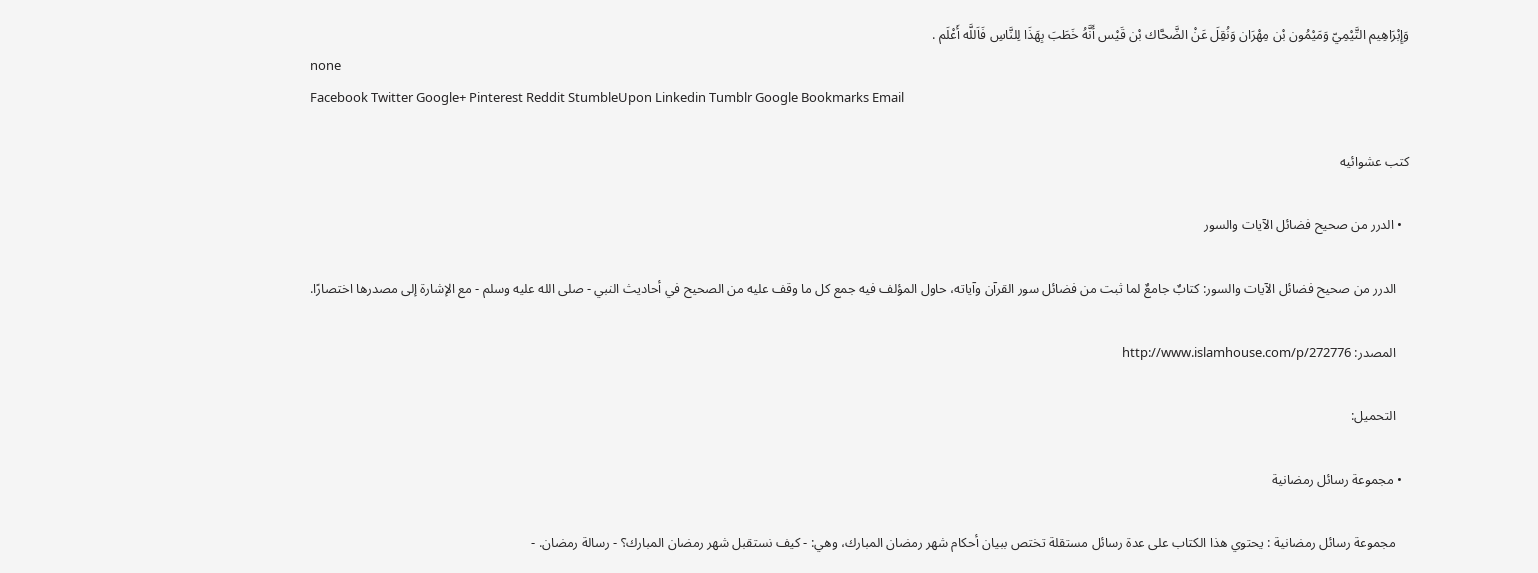وَإِبْرَاهِيم التَّيْمِيّ وَمَيْمُون بْن مِهْرَان وَنُقِلَ عَنْ الضَّحَّاك بْن قَيْس أَنَّهُ خَطَبَ بِهَذَا لِلنَّاسِ فَاَللَّه أَعْلَم .
none
Facebook Twitter Google+ Pinterest Reddit StumbleUpon Linkedin Tumblr Google Bookmarks Email

كتب عشوائيه

  • الدرر من صحيح فضائل الآيات والسور

    الدرر من صحيح فضائل الآيات والسور: كتابٌ جامعٌ لما ثبت من فضائل سور القرآن وآياته، حاول المؤلف فيه جمع كل ما وقف عليه من الصحيح في أحاديث النبي - صلى الله عليه وسلم - مع الإشارة إلى مصدرها اختصارًا.

    المصدر: http://www.islamhouse.com/p/272776

    التحميل:

  • مجموعة رسائل رمضانية

    مجموعة رسائل رمضانية : يحتوي هذا الكتاب على عدة رسائل مستقلة تختص ببيان أحكام شهر رمضان المبارك، وهي: - كيف نستقبل شهر رمضان المبارك؟ - رسالة رمضان. -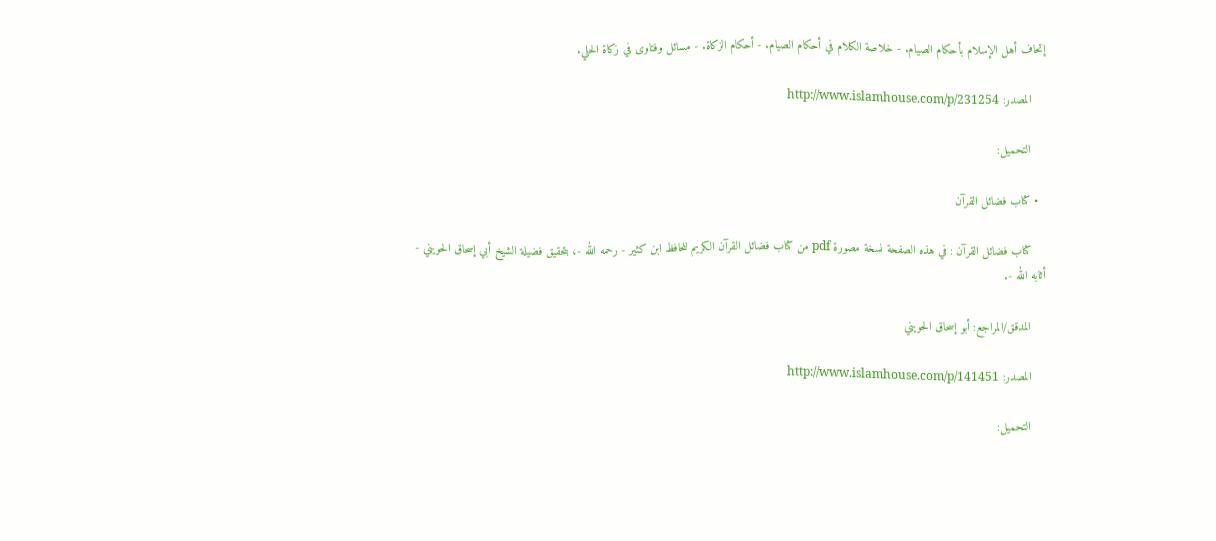إتحاف أهل الإسلام بأحكام الصيام. - خلاصة الكلام في أحكام الصيام. - أحكام الزكاة. - مسائل وفتاوى في زكاة الحلي.

    المصدر: http://www.islamhouse.com/p/231254

    التحميل:

  • كتاب فضائل القرآن

    كتاب فضائل القرآن : في هذه الصفحة نسخة مصورة pdf من كتاب فضائل القرآن الكريم للحافظ ابن كثير - رحمه الله -، بتحقيق فضيلة الشيخ أبي إسحاق الحويني - أثابه الله -.

    المدقق/المراجع: أبو إسحاق الحويني

    المصدر: http://www.islamhouse.com/p/141451

    التحميل: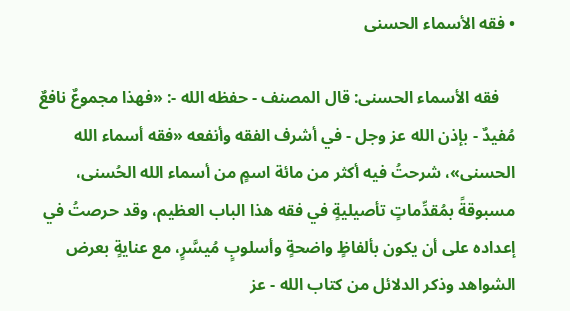• فقه الأسماء الحسنى

    فقه الأسماء الحسنى: قال المصنف - حفظه الله -: «فهذا مجموعٌ نافعٌ مُفيدٌ - بإذن الله عز وجل - في أشرف الفقه وأنفعه «فقه أسماء الله الحسنى»، شرحتُ فيه أكثر من مائة اسمٍ من أسماء الله الحُسنى، مسبوقةً بمُقدِّماتٍ تأصيليةٍ في فقه هذا الباب العظيم، وقد حرصتُ في إعداده على أن يكون بألفاظٍ واضحةٍ وأسلوبٍ مُيسَّرٍ، مع عنايةٍ بعرض الشواهد وذكر الدلائل من كتاب الله - عز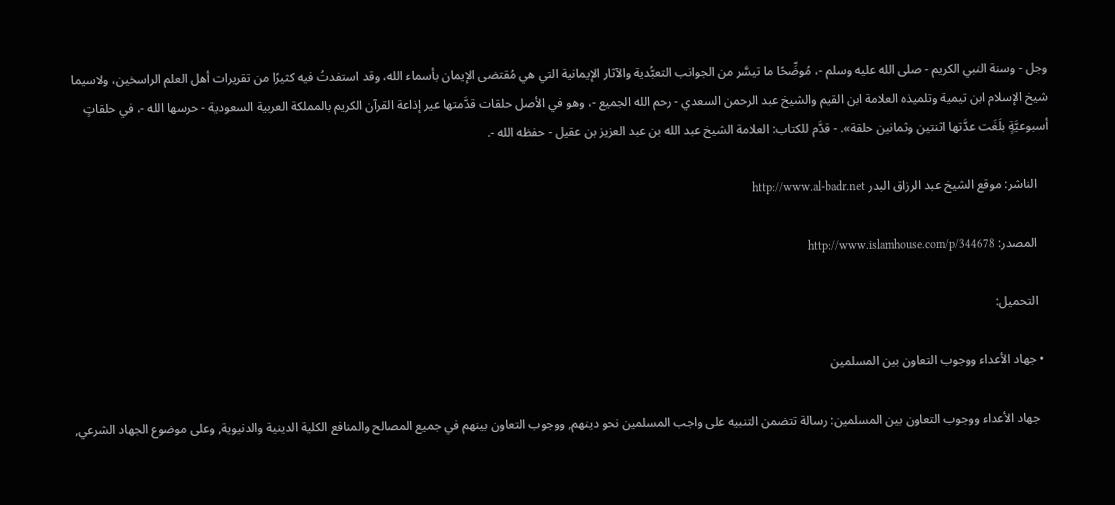وجل - وسنة النبي الكريم - صلى الله عليه وسلم -، مُوضِّحًا ما تيسَّر من الجوانب التعبُّدية والآثار الإيمانية التي هي مُقتضى الإيمان بأسماء الله، وقد استفدتُ فيه كثيرًا من تقريرات أهل العلم الراسخين، ولاسيما شيخ الإسلام ابن تيمية وتلميذه العلامة ابن القيم والشيخ عبد الرحمن السعدي - رحم الله الجميع -، وهو في الأصل حلقات قدَّمتها عير إذاعة القرآن الكريم بالمملكة العربية السعودية - حرسها الله -، في حلقاتٍ أسبوعيَّةٍ بلَغَت عدَّتها اثنتين وثمانين حلقة». - قدَّم للكتاب: العلامة الشيخ عبد الله بن عبد العزيز بن عقيل - حفظه الله -.

    الناشر: موقع الشيخ عبد الرزاق البدر http://www.al-badr.net

    المصدر: http://www.islamhouse.com/p/344678

    التحميل:

  • جهاد الأعداء ووجوب التعاون بين المسلمين

    جهاد الأعداء ووجوب التعاون بين المسلمين: رسالة تتضمن التنبيه على واجب المسلمين نحو دينهم, ووجوب التعاون بينهم في جميع المصالح والمنافع الكلية الدينية والدنيوية, وعلى موضوع الجهاد الشرعي,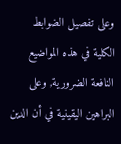وعلى تفصيل الضوابط الكلية في هذه المواضيع النافعة الضرورية, وعلى البراهين اليقينية في أن الدين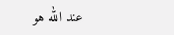عند الله هو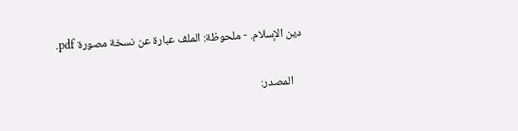دين الإسلام. - ملحوظة: الملف عبارة عن نسخة مصورة pdf.

    المصدر: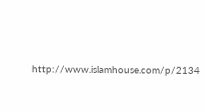http://www.islamhouse.com/p/2134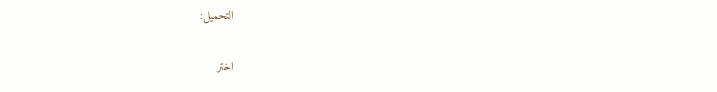التحميل:

اختر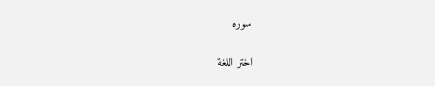سوره

اختر اللغة